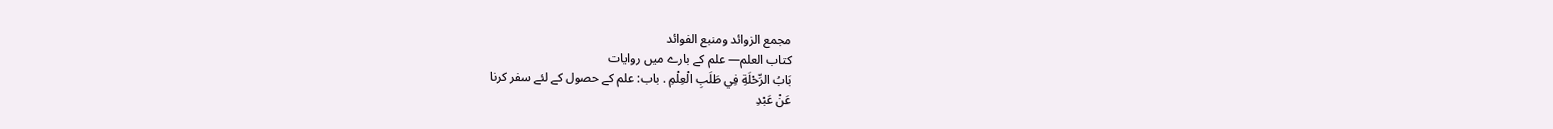مجمع الزوائد ومنبع الفوائد
كتاب العلم— علم کے بارے میں روایات
بَابُ الرِّحْلَةِ فِي طَلَبِ الْعِلْمِ . باب: علم کے حصول کے لئے سفر کرنا
عَنْ عَبْدِ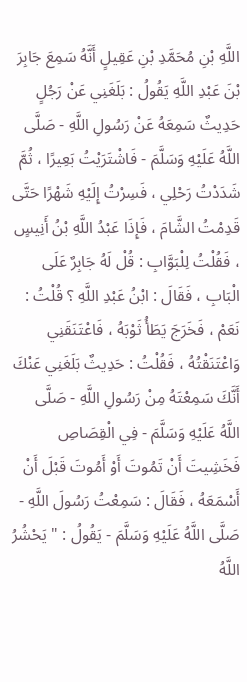اللَّهِ بْنِ مُحَمَّدِ بْنِ عَقِيلٍ أَنَّهُ سَمِعَ جَابِرَ بْنَ عَبْدِ اللَّهِ يَقُولُ : بَلَغَنِي عَنْ رَجُلٍ حَدِيثٌ سَمِعَهُ عَنْ رَسُولِ اللَّهِ - صَلَّى اللَّهُ عَلَيْهِ وَسَلَّمَ - فَاشْتَرَيْتُ بَعِيرًا ، ثُمَّ شَدَدْتُ رَحْلِي ، فَسِرْتُ إِلَيْهِ شَهْرًا حَتَّى قَدِمْتُ الشَّامَ ، فَإِذَا عَبْدُ اللَّهِ بْنُ أَنِيسٍ ، فَقُلْتُ لِلْبَوَّابِ : قُلْ لَهُ جَابِرٌ عَلَى الْبَابِ ، فَقَالَ : ابْنُ عَبْدِ اللَّهِ ؟ قُلْتُ : نَعَمْ ، فَخَرَجَ يَطَأُ ثَوْبَهُ ، فَاعْتَنَقَنِي وَاعْتَنَقْتُهُ ، فَقُلْتُ : حَدِيثٌ بَلَغَنِي عَنْكَ أَنَّكَ سَمِعْتَهُ مِنْ رَسُولِ اللَّهِ - صَلَّى اللَّهُ عَلَيْهِ وَسَلَّمَ - فِي الْقِصَاصِ فَخَشِيتَ أَنْ تَمُوتَ أَوْ أَمُوتَ قَبْلَ أَنْ أَسْمَعَهُ ، فَقَالَ : سَمِعْتُ رَسُولَ اللَّهِ - صَلَّى اللَّهُ عَلَيْهِ وَسَلَّمَ - يَقُولُ : " يَحْشُرُ اللَّهُ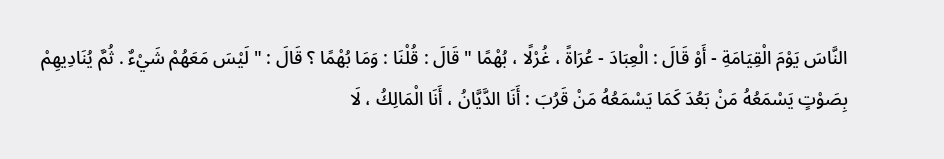النَّاسَ يَوْمَ الْقِيَامَةِ - أَوْ قَالَ : الْعِبَادَ - عُرَاةً ، غُرْلًا ، بُهْمًا " قَالَ : قُلْنَا : وَمَا بُهْمًا ؟ قَالَ : " لَيْسَ مَعَهُمْ شَيْءٌ . ثُمَّ يُنَادِيهِمْ بِصَوْتٍ يَسْمَعُهُ مَنْ بَعُدَ كَمَا يَسْمَعُهُ مَنْ قَرُبَ : أَنَا الدَّيَّانُ ، أَنَا الْمَالِكُ ، لَا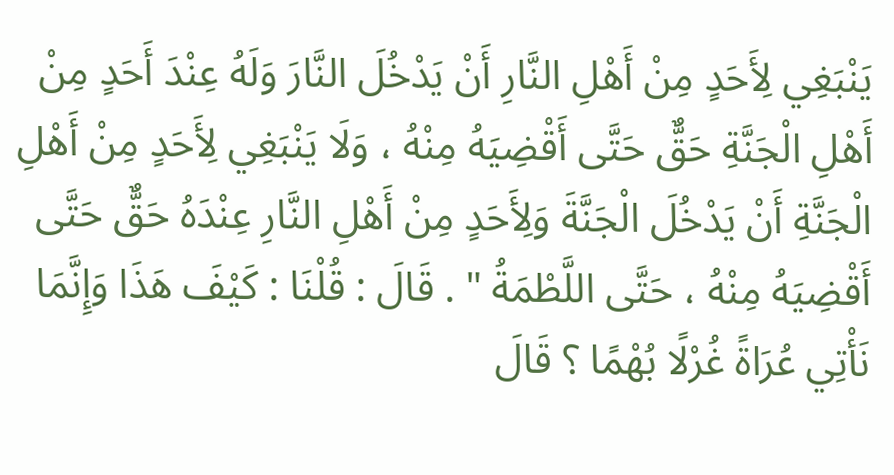يَنْبَغِي لِأَحَدٍ مِنْ أَهْلِ النَّارِ أَنْ يَدْخُلَ النَّارَ وَلَهُ عِنْدَ أَحَدٍ مِنْ أَهْلِ الْجَنَّةِ حَقٌّ حَتَّى أَقْضِيَهُ مِنْهُ ، وَلَا يَنْبَغِي لِأَحَدٍ مِنْ أَهْلِ الْجَنَّةِ أَنْ يَدْخُلَ الْجَنَّةَ وَلِأَحَدٍ مِنْ أَهْلِ النَّارِ عِنْدَهُ حَقٌّ حَتَّى أَقْضِيَهُ مِنْهُ ، حَتَّى اللَّطْمَةُ " . قَالَ : قُلْنَا : كَيْفَ هَذَا وَإِنَّمَا نَأْتِي عُرَاةً غُرْلًا بُهْمًا ؟ قَالَ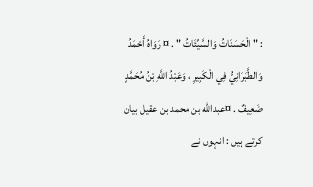: " الْحَسَنَاتُ وَالسَّيِّئَاتُ " . ¤ رَوَاهُ أَحْمَدُ وَالطَّبَرَانِيُّ فِي الْكَبِيرِ ، وَعَبْدُ اللَّهِ بْنُ مُحَمَّدٍ ضَعِيفٌ . ¤عبدالله بن محمد بن عقیل بیان کرتے ہیں : انہوں نے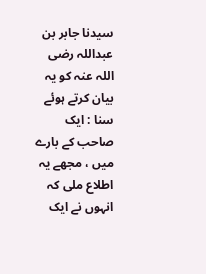سیدنا جابر بن عبداللہ رضی اللہ عنہ کو یہ بیان کرتے ہوئے سنا : ایک صاحب کے بارے میں ، مجھے یہ اطلاع ملی کہ انہوں نے ایک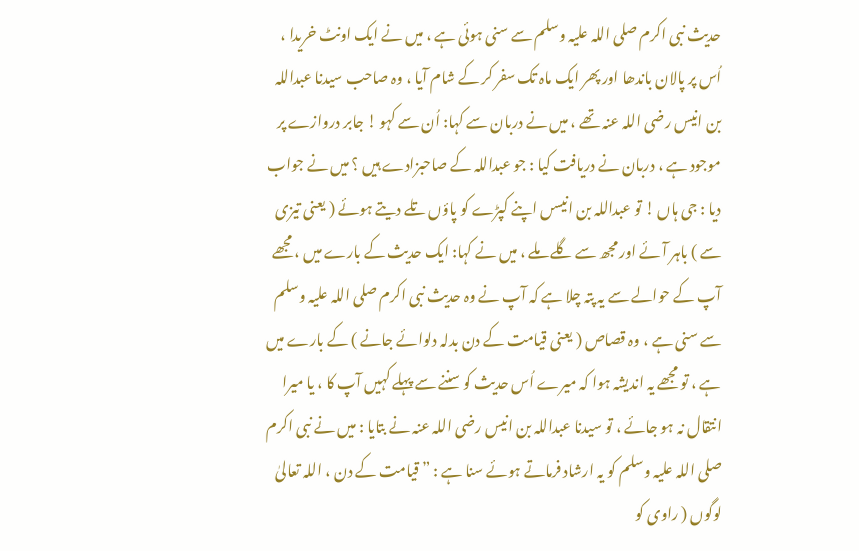حدیث نبی اکرم صلی اللہ علیہ وسلم سے سنی ہوئی ہے ، میں نے ایک اونٹ خریدا ، اُس پر پالان باندھا اور پھر ایک ماہ تک سفر کر کے شام آیا ، وہ صاحب سیدنا عبداللہ بن انیس رضی اللہ عنہ تھے ، میں نے دربان سے کہا: اُن سے کہو ! جابر دروازے پر موجود ہے ، دربان نے دریافت کیا : جو عبداللہ کے صاحبزادے ہیں ؟ میں نے جواب دیا : جی ہاں ! تو عبداللہ بن انیسں اپنے کپڑے کو پاؤں تلے دیتے ہوئے ( یعنی تیزی سے ) باہر آئے اور مجھ سے گلے ملے ، میں نے کہا: ایک حدیث کے بارے میں ، مجھے آپ کے حوالے سے یہ پتہ چلا ہے کہ آپ نے وہ حدیث نبی اکرم صلی اللہ علیہ وسلم سے سنی ہے ، وہ قصاص ( یعنی قیامت کے دن بدلہ دلوائے جانے ) کے بارے میں ہے ، تو مجھے یہ اندیشہ ہوا کہ میرے اُس حدیث کو سننے سے پہلے کہیں آپ کا ، یا میرا انتقال نہ ہو جائے ، تو سیدنا عبداللہ بن انیس رضی اللہ عنہ نے بتایا : میں نے نبی اکرم صلی اللہ علیہ وسلم کو یہ ارشاد فرماتے ہوئے سنا ہے : ” قیامت کے دن ، اللہ تعالیٰ لوگوں ( راوی کو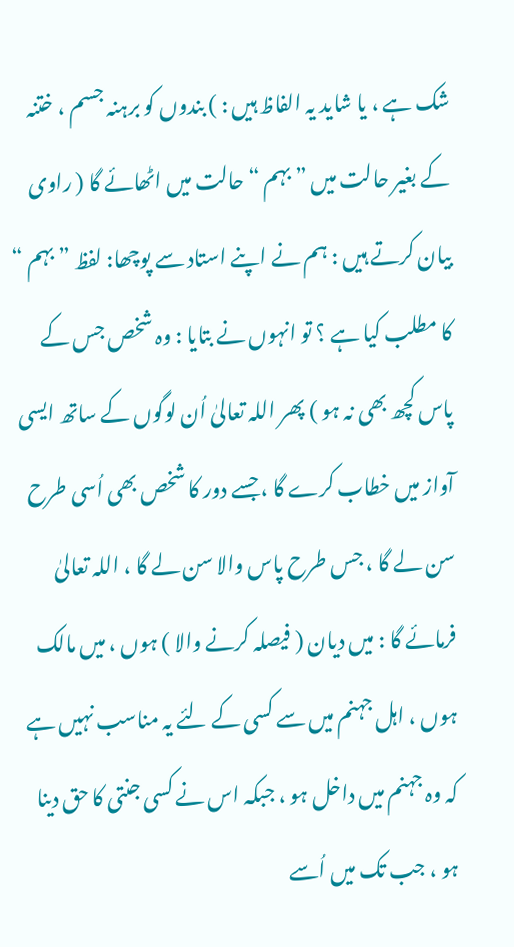شک ہے ، یا شاید یہ الفاظ ہیں : ) بندوں کو برہنہ جسم ، ختنہ کے بغیر حالت میں ” بہم “ حالت میں اٹھائے گا ( راوی بیان کرتے ہیں : ہم نے اپنے استاد سے پوچھا: لفظ ” بہم “ کا مطلب کیا ہے ؟ تو انہوں نے بتایا : وہ شخص جس کے پاس کچھ بھی نہ ہو ) پھر اللہ تعالیٰ اُن لوگوں کے ساتھ ایسی آواز میں خطاب کرے گا ، جسے دور کا شخص بھی اُسی طرح سن لے گا ، جس طرح پاس والا سن لے گا ، اللہ تعالیٰ فرمائے گا : میں دیان ( فیصلہ کرنے والا ) ہوں ، میں مالک ہوں ، اہل جہنم میں سے کسی کے لئے یہ مناسب نہیں ہے کہ وہ جہنم میں داخل ہو ، جبکہ اس نے کسی جنتی کا حق دینا ہو ، جب تک میں اُسے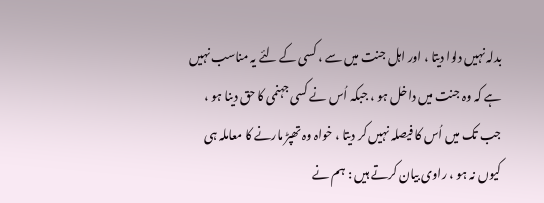بدلہ نہیں دلوا دیتا ، اور اہل جنت میں سے ، کسی کے لئے یہ مناسب نہیں ہے کہ وہ جنت میں داخل ہو ، جبکہ اُس نے کسی جہنمی کا حق دینا ہو ، جب تک میں اُس کا فیصلہ نہیں کر دیتا ، خواہ وہ تھپڑ مارنے کا معاملہ ہی کیوں نہ ہو ، راوی بیان کرتے ہیں : ہم نے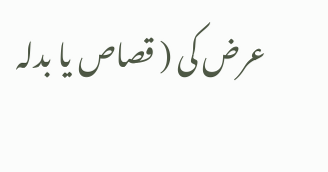عرض کی ( قصاص یا بدلہ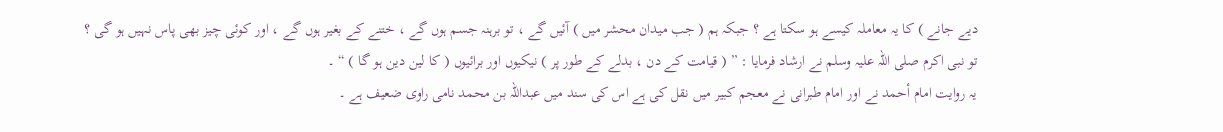دیے جانے ) کا یہ معاملہ کیسے ہو سکتا ہے ؟ جبکہ ہم ( جب میدان محشر میں ) آئیں گے ، تو برہنہ جسم ہوں گے ، ختنے کے بغیر ہوں گے ، اور کوئی چیز بھی پاس نہیں ہو گی ؟ تو نبی اکرم صلی اللہ علیہ وسلم نے ارشاد فرمایا : ” ( قیامت کے دن ، بدلے کے طور پر ) نیکیوں اور برائیوں ( کا لین دین ہو گا ) “ ۔
یہ روایت امام أحمد نے اور امام طبرانی نے معجم کبیر میں نقل کی ہے اس کی سند میں عبداللہ بن محمد نامی راوی ضعیف ہے ۔